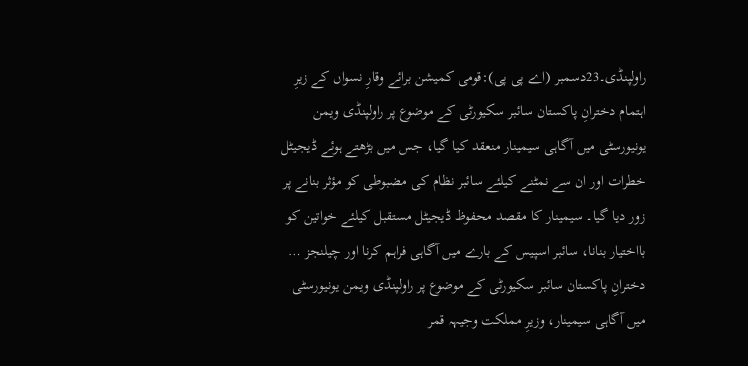راولپنڈی۔23دسمبر (اے پی پی):قومی کمیشن برائے وقارِ نسواں کے زیرِ اہتمام دخترانِ پاکستان سائبر سکیورٹی کے موضوع پر راولپنڈی ویمن یونیورسٹی میں آگاہی سیمینار منعقد کیا گیا، جس میں بڑھتے ہوئے ڈیجیٹل خطرات اور ان سے نمٹنے کیلئے سائبر نظام کی مضبوطی کو مؤثر بنانے پر زور دیا گیا۔ سیمینار کا مقصد محفوظ ڈیجیٹل مستقبل کیلئے خواتین کو بااختیار بنانا، سائبر اسپیس کے بارے میں آگاہی فراہم کرنا اور چیلنجز …
دخترانِ پاکستان سائبر سکیورٹی کے موضوع پر راولپنڈی ویمن یونیورسٹی میں آگاہی سیمینار، وزیرِ مملکت وجیہہ قمر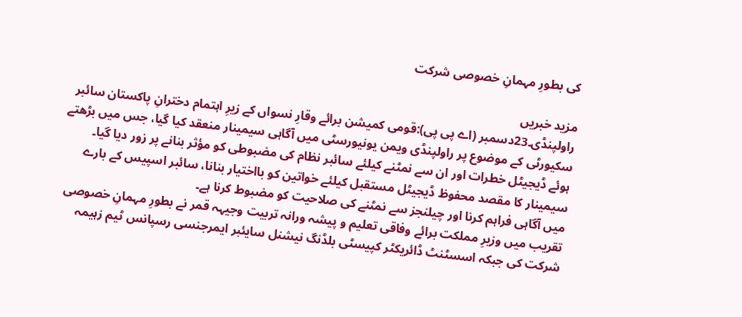کی بطورِ مہمانِ خصوصی شرکت

مزید خبریں
راولپنڈی۔23دسمبر (اے پی پی):قومی کمیشن برائے وقارِ نسواں کے زیرِ اہتمام دخترانِ پاکستان سائبر سکیورٹی کے موضوع پر راولپنڈی ویمن یونیورسٹی میں آگاہی سیمینار منعقد کیا گیا، جس میں بڑھتے ہوئے ڈیجیٹل خطرات اور ان سے نمٹنے کیلئے سائبر نظام کی مضبوطی کو مؤثر بنانے پر زور دیا گیا۔ سیمینار کا مقصد محفوظ ڈیجیٹل مستقبل کیلئے خواتین کو بااختیار بنانا، سائبر اسپیس کے بارے میں آگاہی فراہم کرنا اور چیلنجز سے نمٹنے کی صلاحیت کو مضبوط کرنا ہے۔
تقریب میں وزیرِ مملکت برائے وفاقی تعلیم و پیشہ ورانہ تربیت وجیہہ قمر نے بطورِ مہمانِ خصوصی شرکت کی جبکہ اسسٹنٹ ڈائریکٹر کپیسٹی بلڈنگ نیشنل سایئبر ایمرجنسی رسپانس ٹیم زہیمہ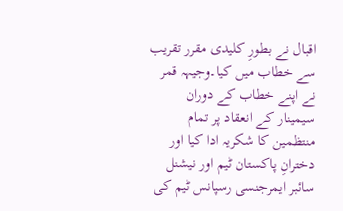اقبال نے بطورِ کلیدی مقرر تقریب سے خطاب میں کیا۔وجیہہ قمر نے اپنے خطاب کے دوران سیمینار کے انعقاد پر تمام منتظمین کا شکریہ ادا کیا اور دخترانِ پاکستان ٹیم اور نیشنل سائبر ایمرجنسی رسپانس ٹیم کی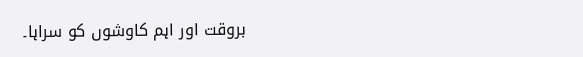بروقت اور اہم کاوشوں کو سراہا۔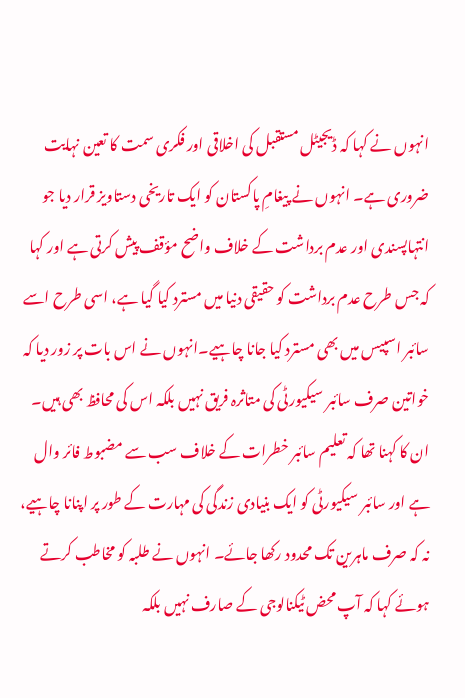انہوں نے کہا کہ ڈیجیٹل مستقبل کی اخلاقی اور فکری سمت کا تعین نہایت ضروری ہے۔ انہوں نے پیغامِ پاکستان کو ایک تاریخی دستاویز قرار دیا جو انتہاپسندی اور عدم برداشت کے خلاف واضح مؤقف پیش کرتی ہے اور کہا کہ جس طرح عدم برداشت کو حقیقی دنیا میں مسترد کیا گیا ہے، اسی طرح اسے سائبر اسپیس میں بھی مسترد کیا جانا چاہیے۔انہوں نے اس بات پر زور دیا کہ خواتین صرف سائبر سیکیورٹی کی متاثرہ فریق نہیں بلکہ اس کی محافظ بھی ہیں۔
ان کا کہنا تھا کہ تعلیم سائبر خطرات کے خلاف سب سے مضبوط فائر وال ہے اور سائبر سیکیورٹی کو ایک بنیادی زندگی کی مہارت کے طور پر اپنانا چاہیے، نہ کہ صرف ماہرین تک محدود رکھا جائے۔ انہوں نے طلبہ کو مخاطب کرتے ہوئے کہا کہ آپ محض ٹیکنالوجی کے صارف نہیں بلکہ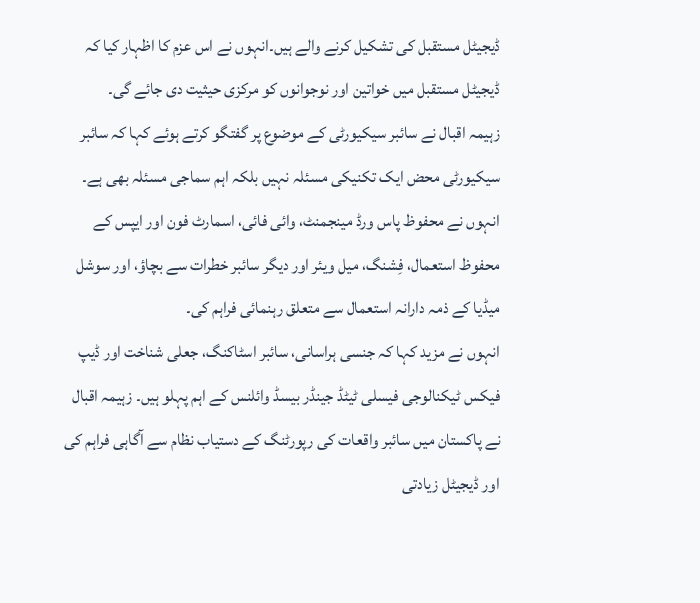ڈیجیٹل مستقبل کی تشکیل کرنے والے ہیں۔انہوں نے اس عزم کا اظہار کیا کہ ڈیجیٹل مستقبل میں خواتین اور نوجوانوں کو مرکزی حیثیت دی جائے گی۔
زہیمہ اقبال نے سائبر سیکیورٹی کے موضوع پر گفتگو کرتے ہوئے کہا کہ سائبر سیکیورٹی محض ایک تکنیکی مسئلہ نہیں بلکہ اہم سماجی مسئلہ بھی ہے۔ انہوں نے محفوظ پاس ورڈ مینجمنٹ، وائی فائی، اسمارٹ فون اور ایپس کے محفوظ استعمال، فِشنگ، میل ویئر اور دیگر سائبر خطرات سے بچاؤ، اور سوشل میڈیا کے ذمہ دارانہ استعمال سے متعلق رہنمائی فراہم کی۔
انہوں نے مزید کہا کہ جنسی ہراسانی، سائبر اسٹاکنگ، جعلی شناخت اور ڈیپ فیکس ٹیکنالوجی فیسلی ٹیٹڈ جینڈر بیسڈ وائلنس کے اہم پہلو ہیں۔ زہیمہ اقبال نے پاکستان میں سائبر واقعات کی رپورٹنگ کے دستیاب نظام سے آگاہی فراہم کی اور ڈیجیٹل زیادتی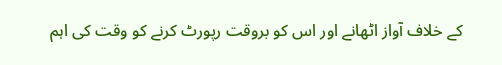کے خلاف آواز اٹھانے اور اس کو بروقت رپورٹ کرنے کو وقت کی اہم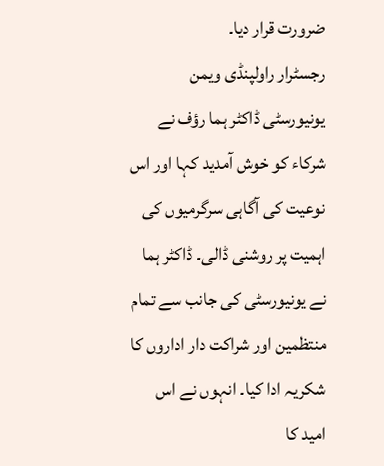ضرورت قرار دیا۔
رجسٹرار راولپنڈی ویمن یونیورسٹی ڈاکٹر ہما رؤف نے شرکاء کو خوش آمدید کہا اور اس نوعیت کی آگاہی سرگرمیوں کی اہمیت پر روشنی ڈالی۔ ڈاکٹر ہما نے یونیورسٹی کی جانب سے تمام منتظمین اور شراکت دار اداروں کا شکریہ ادا کیا۔ انہوں نے اس امید کا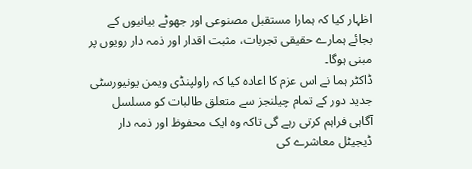اظہار کیا کہ ہمارا مستقبل مصنوعی اور جھوٹے بیانیوں کے بجائے ہمارے حقیقی تجربات، مثبت اقدار اور ذمہ دار رویوں پر مبنی ہوگا۔
ڈاکٹر ہما نے اس عزم کا اعادہ کیا کہ راولپنڈی ویمن یونیورسٹی جدید دور کے تمام چیلنجز سے متعلق طالبات کو مسلسل آگاہی فراہم کرتی رہے گی تاکہ وہ ایک محفوظ اور ذمہ دار ڈیجیٹل معاشرے کی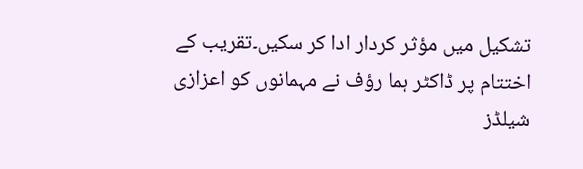تشکیل میں مؤثر کردار ادا کر سکیں۔تقریب کے اختتام پر ڈاکٹر ہما رؤف نے مہمانوں کو اعزازی شیلڈز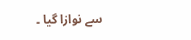سے نوازا گیا ۔